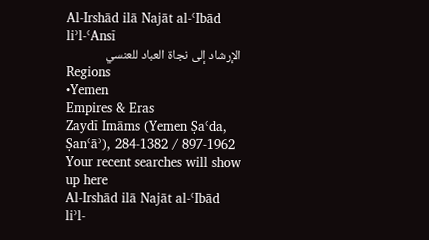Al-Irshād ilā Najāt al-ʿIbād liʾl-ʿAnsī
الإرشاد إلى نجاة العباد للعنسي
Regions
•Yemen
Empires & Eras
Zaydī Imāms (Yemen Ṣaʿda, Ṣanʿāʾ), 284-1382 / 897-1962
Your recent searches will show up here
Al-Irshād ilā Najāt al-ʿIbād liʾl-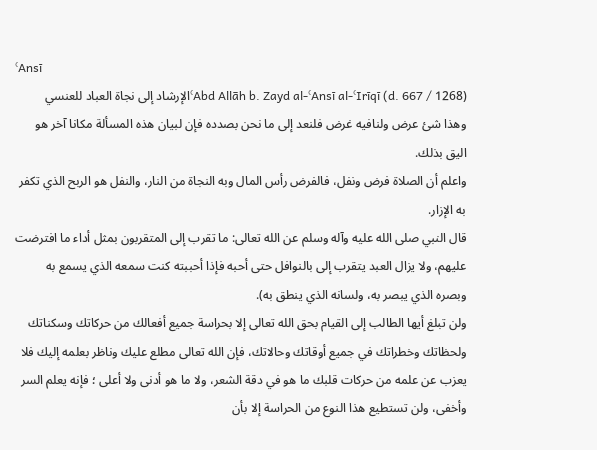ʿAnsī
ʿAbd Allāh b. Zayd al-ʿAnsī al-ʿIrīqī (d. 667 / 1268)الإرشاد إلى نجاة العباد للعنسي
وهذا شئ عرض ولنافيه غرض فلنعد إلى ما نحن بصدده فإن لبيان هذه المسألة مكانا آخر هو اليق بذلك.
واعلم أن الصلاة فرض ونفل، فالفرض رأس المال وبه النجاة من النار، والنفل هو الربح الذي تكفر به الإزار.
قال النبي صلى الله عليه وآله وسلم عن الله تعالى: ما تقرب إلى المتقربون بمثل أداء ما افترضت عليهم، ولا يزال العبد يتقرب إلى بالنوافل حتى أحبه فإذا أحببته كنت سمعه الذي يسمع به وبصره الذي يبصر به، ولسانه الذي ينطق به).
ولن تبلغ أيها الطالب إلى القيام بحق الله تعالى إلا بحراسة جميع أفعالك من حركاتك وسكناتك ولحظاتك وخطراتك في جميع أوقاتك وحالاتك، فإن الله تعالى مطلع عليك وناظر بعلمه إليك فلا يعزب عن علمه من حركات قلبك ما هو في دقة الشعر، ولا ما هو أدنى ولا أعلى ؛ فإنه يعلم السر وأخفى، ولن تستطيع هذا النوع من الحراسة إلا بأن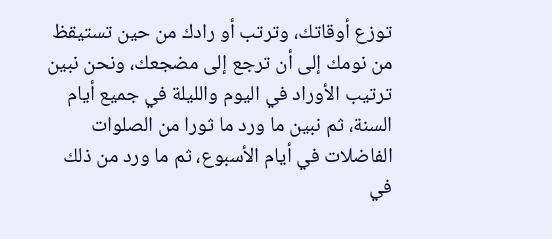توزع أوقاتك، وترتب أو رادك من حين تستيقظ من نومك إلى أن ترجع إلى مضجعك، ونحن نبين ترتيب الأوراد في اليوم والليلة في جميع أيام السنة، ثم نبين ما ورد ما ثورا من الصلوات الفاضلات في أيام الأسبوع، ثم ما ورد من ذلك في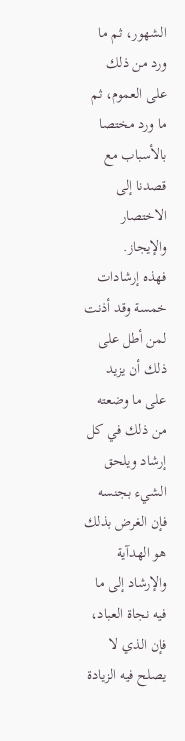الشهور، ثم ما ورد من ذلك على العموم، ثم ما ورد مختصا بالأسباب مع قصدنا إلى الاختصار والإيجاز.
فهذه إرشادات خمسة وقد أذنت لمن أطل على ذلك أن يزيد على ما وضعته من ذلك في كل إرشاد ويلحق الشيء بجنسه فإن الغرض بذلك هو الهدآية والإرشاد إلى ما فيه نجاة العباد، فإن الذي لا يصلح فيه الزيادة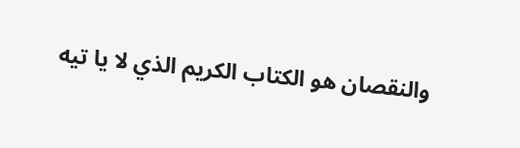والنقصان هو الكتاب الكريم الذي لا يا تيه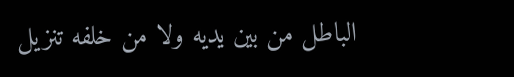الباطل من بين يديه ولا من خلفه تنزيل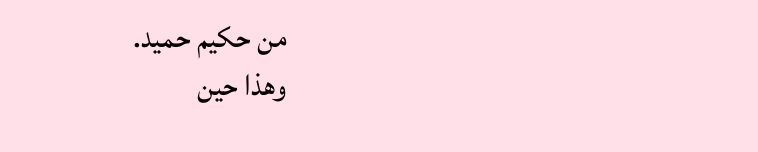من حكيم حميد.
وهذا حين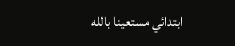ابتدائي مستعينا بالله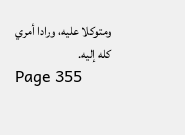ومتوكلا عليه، ورادا أمري كله إليه.
Page 355